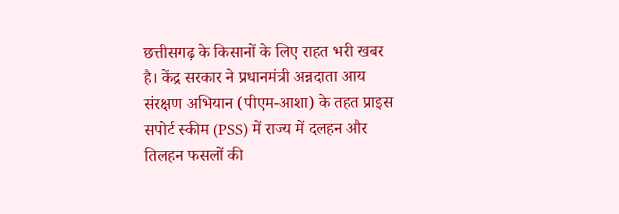छत्तीसगढ़ के किसानों के लिए राहत भरी खबर है। केंद्र सरकार ने प्रधानमंत्री अन्नदाता आय संरक्षण अभियान (पीएम-आशा) के तहत प्राइस सपोर्ट स्कीम (PSS) में राज्य में दलहन और तिलहन फसलों की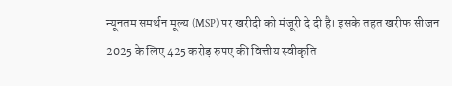न्यूनतम समर्थन मूल्य (MSP) पर खरीदी को मंजूरी दे दी है। इसके तहत खरीफ सीजन 2025 के लिए 425 करोड़ रुपए की वित्तीय स्वीकृति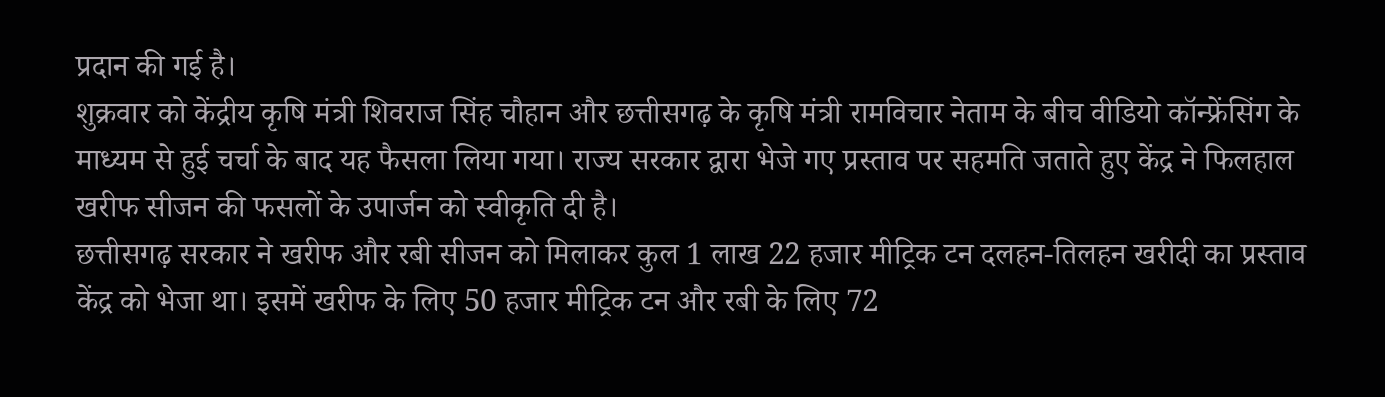प्रदान की गई है।
शुक्रवार को केंद्रीय कृषि मंत्री शिवराज सिंह चौहान और छत्तीसगढ़ के कृषि मंत्री रामविचार नेताम के बीच वीडियो कॉन्फ्रेंसिंग के माध्यम से हुई चर्चा के बाद यह फैसला लिया गया। राज्य सरकार द्वारा भेजे गए प्रस्ताव पर सहमति जताते हुए केंद्र ने फिलहाल खरीफ सीजन की फसलों के उपार्जन को स्वीकृति दी है।
छत्तीसगढ़ सरकार ने खरीफ और रबी सीजन को मिलाकर कुल 1 लाख 22 हजार मीट्रिक टन दलहन-तिलहन खरीदी का प्रस्ताव केंद्र को भेजा था। इसमें खरीफ के लिए 50 हजार मीट्रिक टन और रबी के लिए 72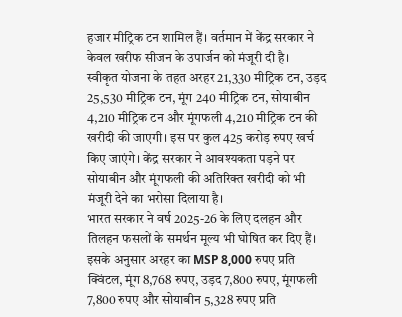हजार मीट्रिक टन शामिल हैं। वर्तमान में केंद्र सरकार ने केवल खरीफ सीजन के उपार्जन को मंजूरी दी है।
स्वीकृत योजना के तहत अरहर 21,330 मीट्रिक टन, उड़द 25,530 मीट्रिक टन, मूंग 240 मीट्रिक टन, सोयाबीन 4,210 मीट्रिक टन और मूंगफली 4,210 मीट्रिक टन की खरीदी की जाएगी। इस पर कुल 425 करोड़ रुपए खर्च किए जाएंगे। केंद्र सरकार ने आवश्यकता पड़ने पर सोयाबीन और मूंगफली की अतिरिक्त खरीदी को भी मंजूरी देने का भरोसा दिलाया है।
भारत सरकार ने वर्ष 2025-26 के लिए दलहन और तिलहन फसलों के समर्थन मूल्य भी घोषित कर दिए हैं। इसके अनुसार अरहर का MSP 8,000 रुपए प्रति क्विंटल, मूंग 8,768 रुपए, उड़द 7,800 रुपए, मूंगफली 7,800 रुपए और सोयाबीन 5,328 रुपए प्रति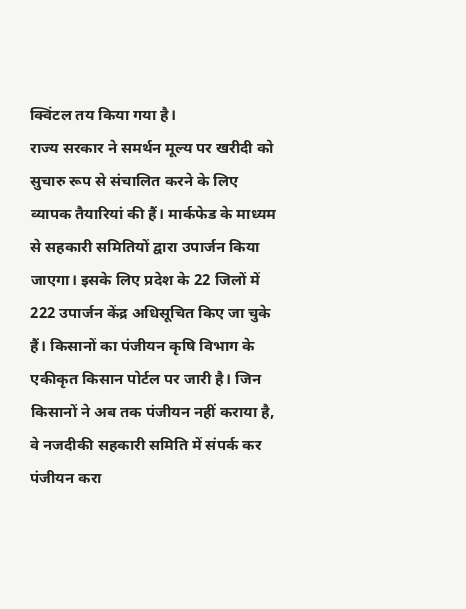क्विंटल तय किया गया है।
राज्य सरकार ने समर्थन मूल्य पर खरीदी को सुचारु रूप से संचालित करने के लिए व्यापक तैयारियां की हैं। मार्कफेड के माध्यम से सहकारी समितियों द्वारा उपार्जन किया जाएगा। इसके लिए प्रदेश के 22 जिलों में 222 उपार्जन केंद्र अधिसूचित किए जा चुके हैं। किसानों का पंजीयन कृषि विभाग के एकीकृत किसान पोर्टल पर जारी है। जिन किसानों ने अब तक पंजीयन नहीं कराया है, वे नजदीकी सहकारी समिति में संपर्क कर पंजीयन करा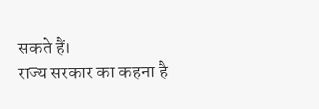सकते हैं।
राज्य सरकार का कहना है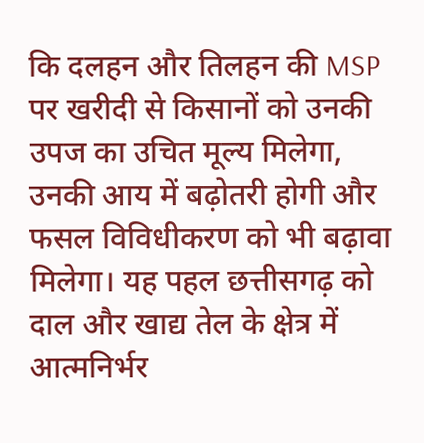कि दलहन और तिलहन की MSP पर खरीदी से किसानों को उनकी उपज का उचित मूल्य मिलेगा, उनकी आय में बढ़ोतरी होगी और फसल विविधीकरण को भी बढ़ावा मिलेगा। यह पहल छत्तीसगढ़ को दाल और खाद्य तेल के क्षेत्र में आत्मनिर्भर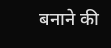बनाने की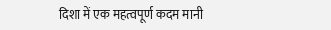दिशा में एक महत्वपूर्ण कदम मानी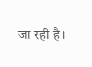जा रही है।